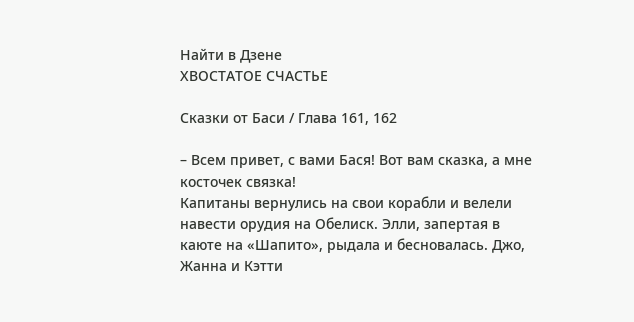Найти в Дзене
ХВОСТАТОЕ СЧАСТЬЕ

Сказки от Баси / Глава 161, 162

– Всем привет, с вами Бася! Вот вам сказка, а мне косточек связка!
Капитаны вернулись на свои корабли и велели навести орудия на Обелиск. Элли, запертая в каюте на «Шапито», рыдала и бесновалась. Джо, Жанна и Кэтти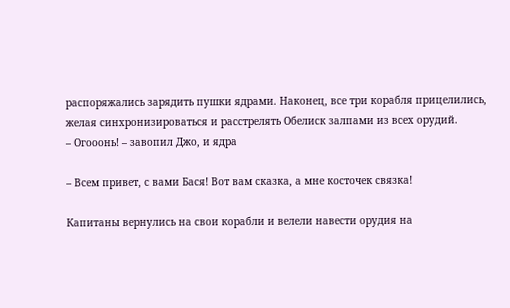распоряжались зарядить пушки ядрами. Наконец, все три корабля прицелились, желая синхронизироваться и расстрелять Обелиск залпами из всех орудий.
– Огооонь! – завопил Джо, и ядра

– Всем привет, с вами Бася! Вот вам сказка, а мне косточек связка!

Капитаны вернулись на свои корабли и велели навести орудия на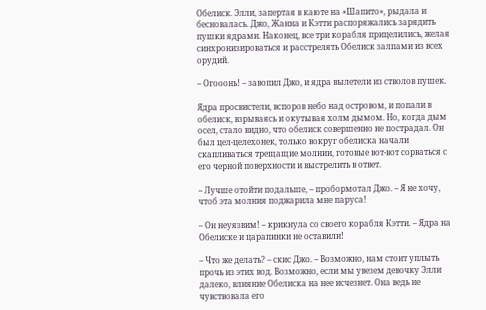Обелиск. Элли, запертая в каюте на «Шапито», рыдала и бесновалась. Джо, Жанна и Кэтти распоряжались зарядить пушки ядрами. Наконец, все три корабля прицелились, желая синхронизироваться и расстрелять Обелиск залпами из всех орудий.

– Огооонь! – завопил Джо, и ядра вылетели из стволов пушек.

Ядра просвистели, вспоров небо над островом, и попали в обелиск, взрываясь и окутывая холм дымом. Но, когда дым осел, стало видно, что обелиск совершенно не пострадал. Он был цел-целехонек, только вокруг обелиска начали скапливаться трещащие молнии, готовые вот-вот сорваться с его черной поверхности и выстрелить в ответ.

– Лучше отойти подальше, – пробормотал Джо. – Я не хочу, чтоб эта молния поджарила мне паруса!

– Он неуязвим! – крикнула со своего корабля Кэтти. – Ядра на Обелиске и царапинки не оставили!

– Что же делать? – скис Джо. – Возможно, нам стоит уплыть прочь из этих вод. Возможно, если мы увезем девочку Элли далеко, влияние Обелиска на нее исчезнет. Она ведь не чувствовала его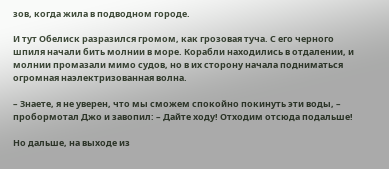зов, когда жила в подводном городе.

И тут Обелиск разразился громом, как грозовая туча. С его черного шпиля начали бить молнии в море. Корабли находились в отдалении, и молнии промазали мимо судов, но в их сторону начала подниматься огромная наэлектризованная волна.

– Знаете, я не уверен, что мы сможем спокойно покинуть эти воды, – пробормотал Джо и завопил: – Дайте ходу! Отходим отсюда подальше!

Но дальше, на выходе из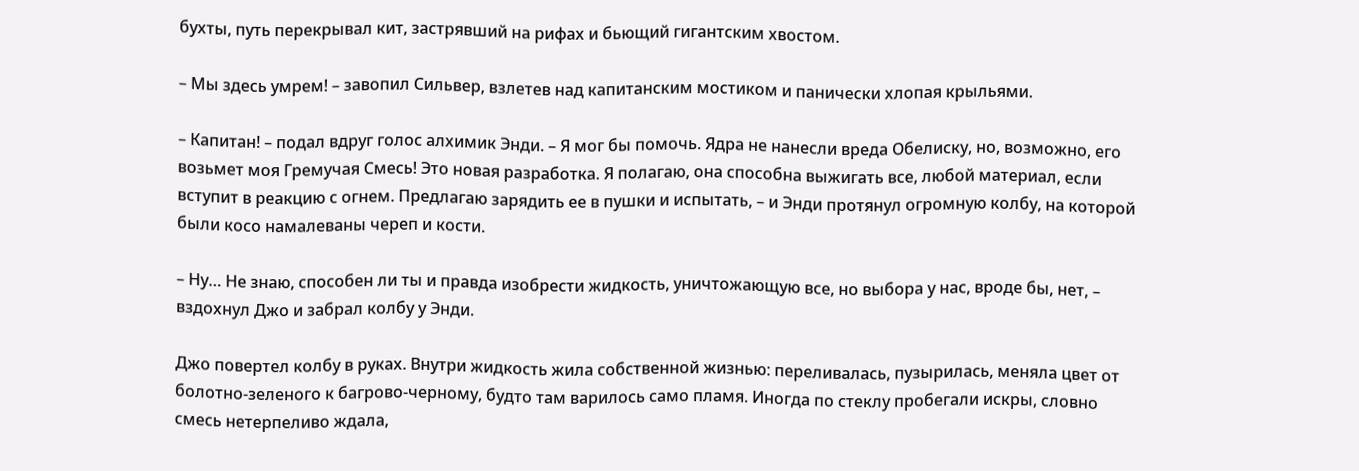бухты, путь перекрывал кит, застрявший на рифах и бьющий гигантским хвостом.

– Мы здесь умрем! – завопил Сильвер, взлетев над капитанским мостиком и панически хлопая крыльями.

– Капитан! – подал вдруг голос алхимик Энди. – Я мог бы помочь. Ядра не нанесли вреда Обелиску, но, возможно, его возьмет моя Гремучая Смесь! Это новая разработка. Я полагаю, она способна выжигать все, любой материал, если вступит в реакцию с огнем. Предлагаю зарядить ее в пушки и испытать, – и Энди протянул огромную колбу, на которой были косо намалеваны череп и кости.

– Ну… Не знаю, способен ли ты и правда изобрести жидкость, уничтожающую все, но выбора у нас, вроде бы, нет, – вздохнул Джо и забрал колбу у Энди.

Джо повертел колбу в руках. Внутри жидкость жила собственной жизнью: переливалась, пузырилась, меняла цвет от болотно-зеленого к багрово-черному, будто там варилось само пламя. Иногда по стеклу пробегали искры, словно смесь нетерпеливо ждала,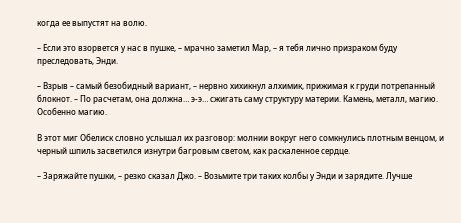когда ее выпустят на волю.

– Если это взорвется у нас в пушке, – мрачно заметил Мар, – я тебя лично призраком буду преследовать, Энди.

– Взрыв – самый безобидный вариант, – нервно хихикнул алхимик, прижимая к груди потрепанный блокнот. – По расчетам, она должна… э-э… сжигать саму структуру материи. Камень, металл, магию. Особенно магию.

В этот миг Обелиск словно услышал их разговор: молнии вокруг него сомкнулись плотным венцом, и черный шпиль засветился изнутри багровым светом, как раскаленное сердце.

– Заряжайте пушки, – резко сказал Джо. – Возьмите три таких колбы у Энди и зарядите. Лучше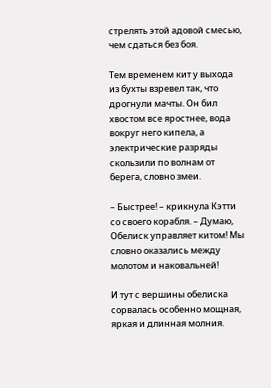стрелять этой адовой смесью, чем сдаться без боя.

Тем временем кит у выхода из бухты взревел так, что дрогнули мачты. Он бил хвостом все яростнее, вода вокруг него кипела, а электрические разряды скользили по волнам от берега, словно змеи.

– Быстрее! – крикнула Кэтти со своего корабля. – Думаю, Обелиск управляет китом! Мы словно оказались между молотом и наковальней!

И тут с вершины обелиска сорвалась особенно мощная, яркая и длинная молния.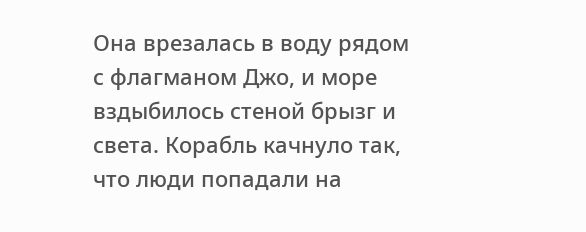Она врезалась в воду рядом с флагманом Джо, и море вздыбилось стеной брызг и света. Корабль качнуло так, что люди попадали на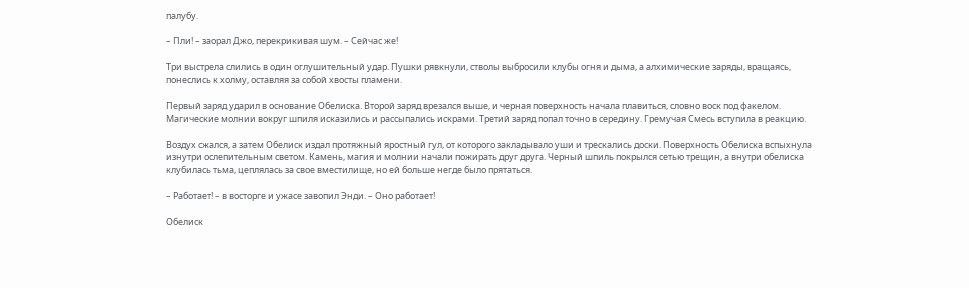палубу.

– Пли! – заорал Джо, перекрикивая шум. – Сейчас же!

Три выстрела слились в один оглушительный удар. Пушки рявкнули, стволы выбросили клубы огня и дыма, а алхимические заряды, вращаясь, понеслись к холму, оставляя за собой хвосты пламени.

Первый заряд ударил в основание Обелиска. Второй заряд врезался выше, и черная поверхность начала плавиться, словно воск под факелом. Магические молнии вокруг шпиля исказились и рассыпались искрами. Третий заряд попал точно в середину. Гремучая Смесь вступила в реакцию.

Воздух сжался, а затем Обелиск издал протяжный яростный гул, от которого закладывало уши и трескались доски. Поверхность Обелиска вспыхнула изнутри ослепительным светом. Камень, магия и молнии начали пожирать друг друга. Черный шпиль покрылся сетью трещин, а внутри обелиска клубилась тьма, цеплялась за свое вместилище, но ей больше негде было прятаться.

– Работает! – в восторге и ужасе завопил Энди. – Оно работает!

Обелиск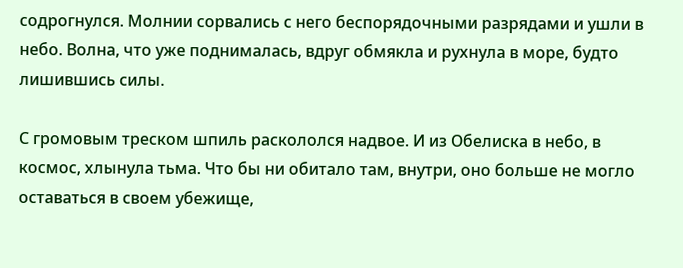содрогнулся. Молнии сорвались с него беспорядочными разрядами и ушли в небо. Волна, что уже поднималась, вдруг обмякла и рухнула в море, будто лишившись силы.

С громовым треском шпиль раскололся надвое. И из Обелиска в небо, в космос, хлынула тьма. Что бы ни обитало там, внутри, оно больше не могло оставаться в своем убежище,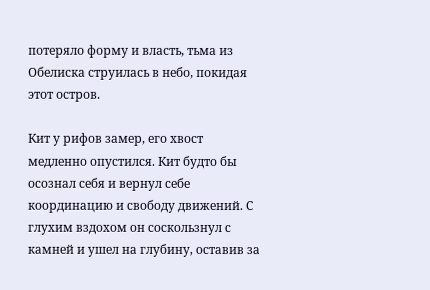потеряло форму и власть, тьма из Обелиска струилась в небо, покидая этот остров.

Кит у рифов замер, его хвост медленно опустился. Кит будто бы осознал себя и вернул себе координацию и свободу движений. С глухим вздохом он соскользнул с камней и ушел на глубину, оставив за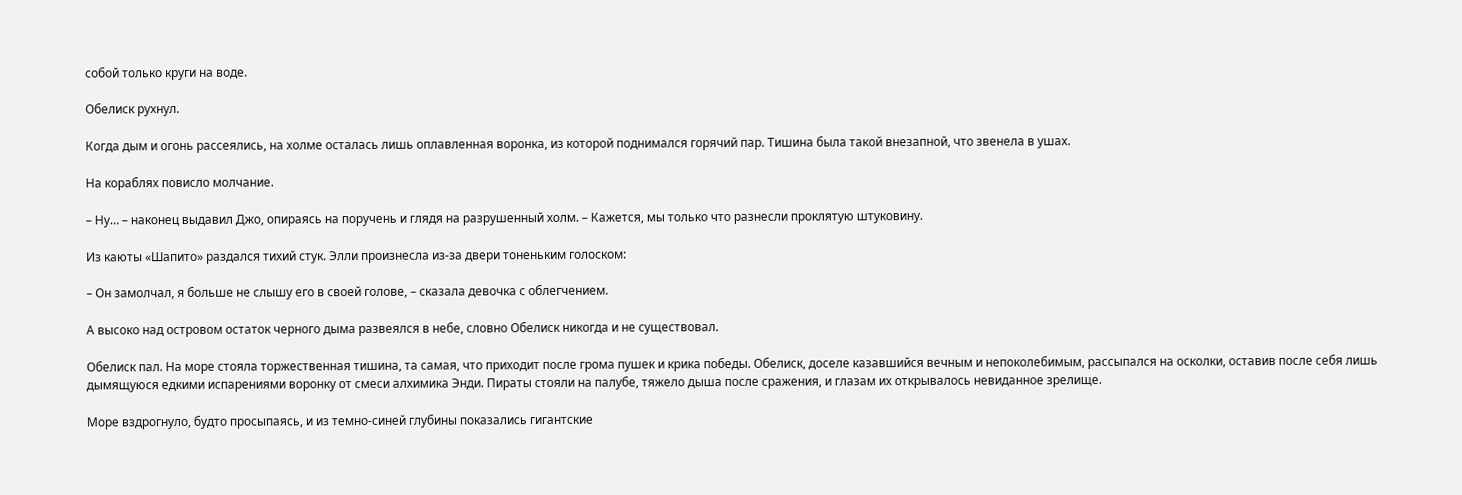собой только круги на воде.

Обелиск рухнул.

Когда дым и огонь рассеялись, на холме осталась лишь оплавленная воронка, из которой поднимался горячий пар. Тишина была такой внезапной, что звенела в ушах.

На кораблях повисло молчание.

– Ну… – наконец выдавил Джо, опираясь на поручень и глядя на разрушенный холм. – Кажется, мы только что разнесли проклятую штуковину.

Из каюты «Шапито» раздался тихий стук. Элли произнесла из-за двери тоненьким голоском:

– Он замолчал, я больше не слышу его в своей голове, – сказала девочка с облегчением.

А высоко над островом остаток черного дыма развеялся в небе, словно Обелиск никогда и не существовал.

Обелиск пал. На море стояла торжественная тишина, та самая, что приходит после грома пушек и крика победы. Обелиск, доселе казавшийся вечным и непоколебимым, рассыпался на осколки, оставив после себя лишь дымящуюся едкими испарениями воронку от смеси алхимика Энди. Пираты стояли на палубе, тяжело дыша после сражения, и глазам их открывалось невиданное зрелище.

Море вздрогнуло, будто просыпаясь, и из темно-синей глубины показались гигантские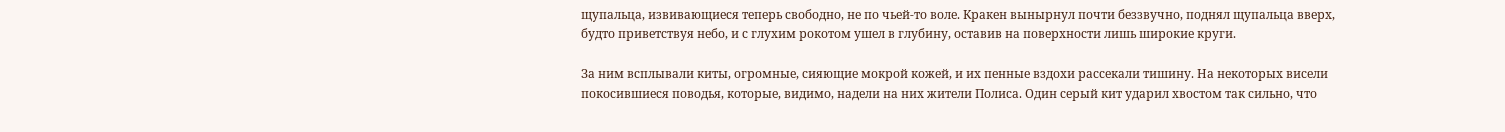щупальца, извивающиеся теперь свободно, не по чьей-то воле. Кракен вынырнул почти беззвучно, поднял щупальца вверх, будто приветствуя небо, и с глухим рокотом ушел в глубину, оставив на поверхности лишь широкие круги.

За ним всплывали киты, огромные, сияющие мокрой кожей, и их пенные вздохи рассекали тишину. На некоторых висели покосившиеся поводья, которые, видимо, надели на них жители Полиса. Один серый кит ударил хвостом так сильно, что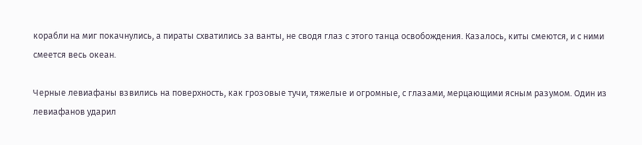корабли на миг покачнулись, а пираты схватились за ванты, не сводя глаз с этого танца освобождения. Казалось, киты смеются, и с ними смеется весь океан.

Черные левиафаны взвились на поверхность, как грозовые тучи, тяжелые и огромные, с глазами, мерцающими ясным разумом. Один из левиафанов ударил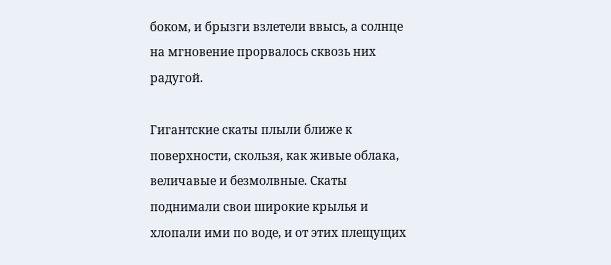боком, и брызги взлетели ввысь, а солнце на мгновение прорвалось сквозь них радугой.

Гигантские скаты плыли ближе к поверхности, скользя, как живые облака, величавые и безмолвные. Скаты поднимали свои широкие крылья и хлопали ими по воде, и от этих плещущих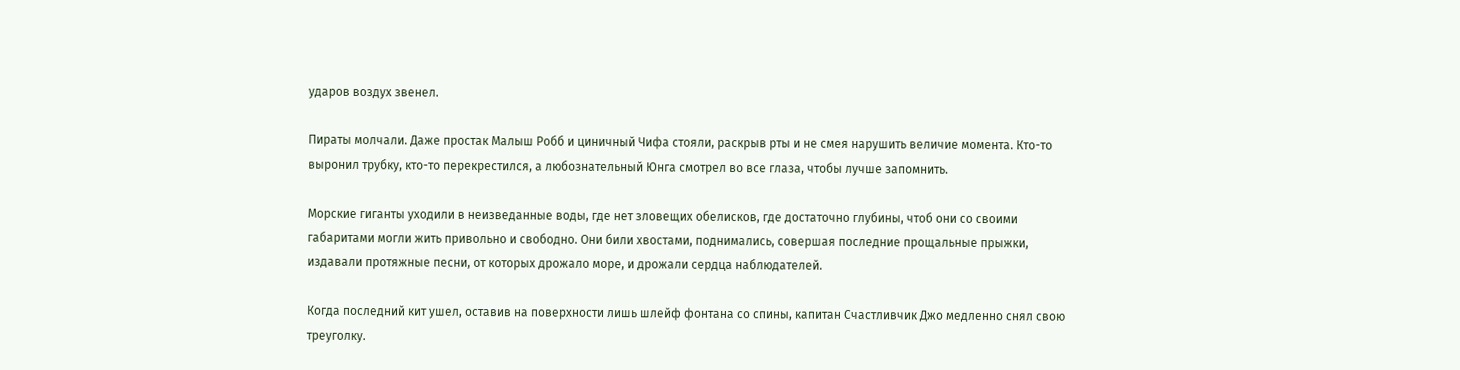ударов воздух звенел.

Пираты молчали. Даже простак Малыш Робб и циничный Чифа стояли, раскрыв рты и не смея нарушить величие момента. Кто-то выронил трубку, кто-то перекрестился, а любознательный Юнга смотрел во все глаза, чтобы лучше запомнить.

Морские гиганты уходили в неизведанные воды, где нет зловещих обелисков, где достаточно глубины, чтоб они со своими габаритами могли жить привольно и свободно. Они били хвостами, поднимались, совершая последние прощальные прыжки, издавали протяжные песни, от которых дрожало море, и дрожали сердца наблюдателей.

Когда последний кит ушел, оставив на поверхности лишь шлейф фонтана со спины, капитан Счастливчик Джо медленно снял свою треуголку.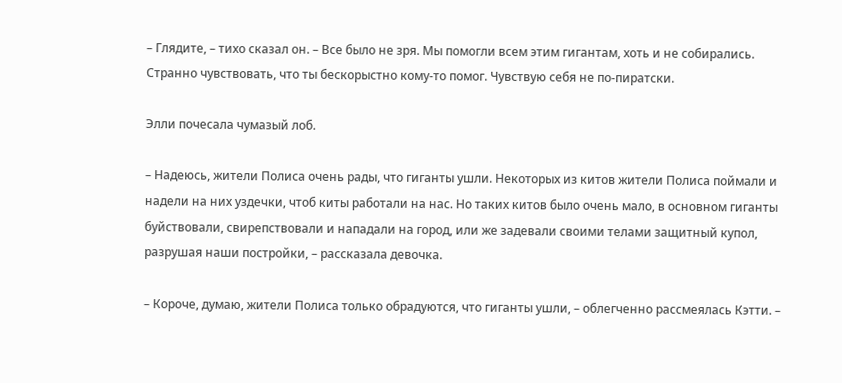– Глядите, – тихо сказал он. – Все было не зря. Мы помогли всем этим гигантам, хоть и не собирались. Странно чувствовать, что ты бескорыстно кому-то помог. Чувствую себя не по-пиратски.

Элли почесала чумазый лоб.

– Надеюсь, жители Полиса очень рады, что гиганты ушли. Некоторых из китов жители Полиса поймали и надели на них уздечки, чтоб киты работали на нас. Но таких китов было очень мало, в основном гиганты буйствовали, свирепствовали и нападали на город, или же задевали своими телами защитный купол, разрушая наши постройки, – рассказала девочка.

– Короче, думаю, жители Полиса только обрадуются, что гиганты ушли, – облегченно рассмеялась Кэтти. –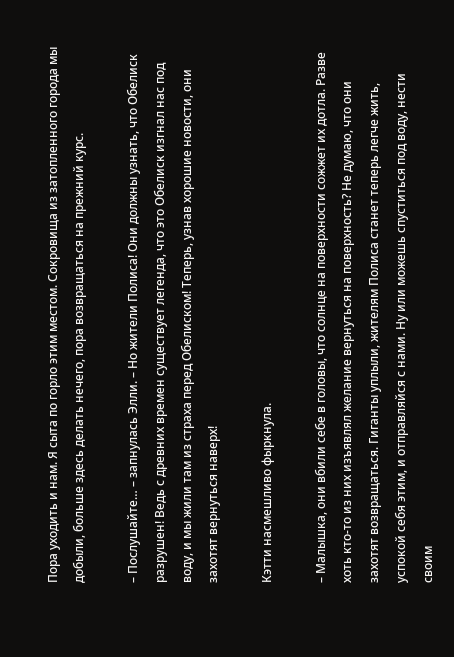Пора уходить и нам. Я сыта по горло этим местом. Сокровища из затопленного города мы добыли, больше здесь делать нечего, пора возвращаться на прежний курс.

– Послушайте… – запнулась Элли. – Но жители Полиса! Они должны узнать, что Обелиск разрушен! Ведь с древних времен существует легенда, что это Обелиск изгнал нас под воду, и мы жили там из страха перед Обелиском! Теперь, узнав хорошие новости, они захотят вернуться наверх!

Кэтти насмешливо фыркнула.

– Малышка, они вбили себе в головы, что солнце на поверхности сожжет их дотла. Разве хоть кто-то из них изъявлял желание вернуться на поверхность? Не думаю, что они захотят возвращаться. Гиганты уплыли, жителям Полиса станет теперь легче жить, успокой себя этим, и отправляйся с нами. Ну или можешь спуститься под воду, нести своим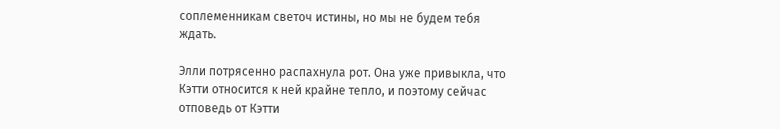соплеменникам светоч истины, но мы не будем тебя ждать.

Элли потрясенно распахнула рот. Она уже привыкла, что Кэтти относится к ней крайне тепло, и поэтому сейчас отповедь от Кэтти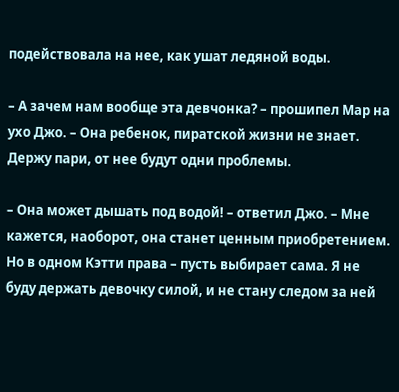подействовала на нее, как ушат ледяной воды.

– А зачем нам вообще эта девчонка? – прошипел Мар на ухо Джо. – Она ребенок, пиратской жизни не знает. Держу пари, от нее будут одни проблемы.

– Она может дышать под водой! – ответил Джо. – Мне кажется, наоборот, она станет ценным приобретением. Но в одном Кэтти права – пусть выбирает сама. Я не буду держать девочку силой, и не стану следом за ней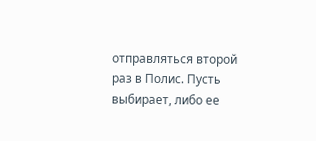отправляться второй раз в Полис. Пусть выбирает, либо ее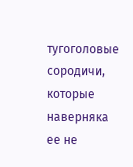тугоголовые сородичи, которые наверняка ее не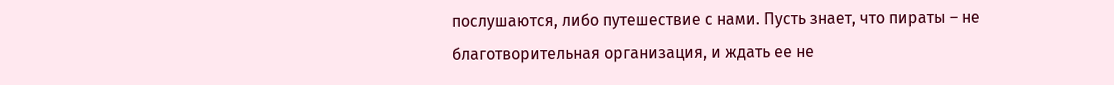послушаются, либо путешествие с нами. Пусть знает, что пираты – не благотворительная организация, и ждать ее не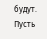будут. Пусть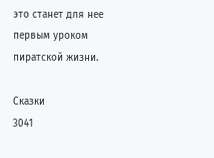это станет для нее первым уроком пиратской жизни.

Сказки
3041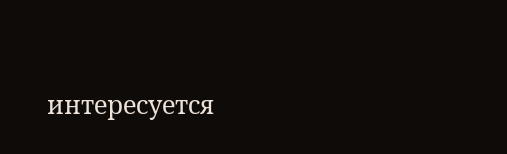интересуется